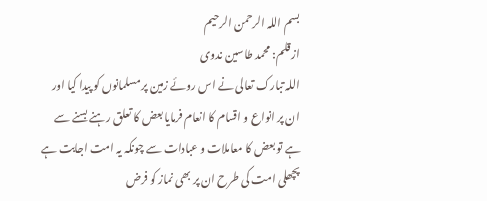بسم اللہ الرحمن الرحیم
ازقلم: محمد طاسین ندوی
اللہ تبارک تعالی نے اس روئے زمین پر مسلمانوں کو پیدا کیا اور ان پر انواع و اقسام کا انعام فرمایا بعض کا تعلق رہنے بسنے سے ہے تو بعض کا معاملات و عبادات سے چونکہ یہ امت اجابت ہے پچھلی امت کی طرح ان پر بھی نماز کو فرض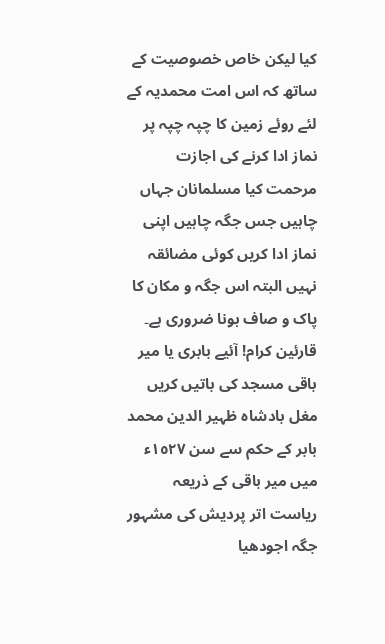کیا لیکن خاص خصوصیت کے ساتھ کہ اس امت محمدیہ کے لئے روئے زمین کا چپہ چپہ پر نماز ادا کرنے کی اجازت مرحمت کیا مسلمانان جہاں چاہیں جس جگہ چاہیں اپنی نماز ادا کریں کوئی مضائقہ نہیں البتہ اس جگہ و مکان کا پاک و صاف ہونا ضروری ہے۔
قارئین کرام! آئیے بابری یا میر باقی مسجد کی باتیں کریں مغل بادشاہ ظہیر الدین محمد بابر کے حکم سے سن ١٥٢٧ء میں میر باقی کے ذریعہ ریاست اتر پردیش کی مشہور جگہ اجودھیا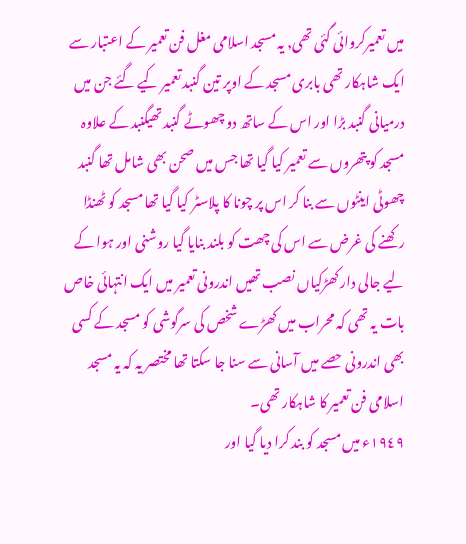میں تعمیرکروائی گئی تھی, یہ مسجد اسلامی مغل فن تعمیر کے اعتبار سے ایک شاہکار تھی بابری مسجد کے اوپر تین گنبد تعمیر کیے گئے جن میں درمیانی گنبد بڑا اور اس کے ساتھ دو چھوٹے گنبد تھیگنبد کے علاوہ مسجد کو پتھروں سے تعمیر کیا گیا تھا جس میں صحن بھی شامل تھا گنبد چھوٹی اینٹوں سے بنا کر اس پر چونا کا پلاسٹر کیا گیا تھا مسجد کو ٹھنڈا رکھنے کی غرض سے اس کی چھت کو بلند بنایا گیا روشنی اور ہوا کے لیے جالی دار کھڑکیاں نصب تھیں اندرونی تعمیر میں ایک انتہائی خاص بات یہ تھی کہ محراب میں کھڑے شخص کی سرگوشی کو مسجد کے کسی بھی اندرونی حصے میں آسانی سے سنا جا سکتا تھا مختصر یہ کہ یہ مسجد اسلامی فن تعمیر کا شاہکار تھی۔
١٩٤٩ء میں مسجد کو بند کرا دیا گیا اور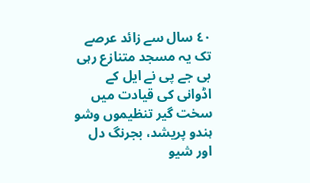٤٠ سال سے زائد عرصے تک یہ مسجد متنازع رہی بی جے پی نے ایل کے اڈوانی کی قیادت میں سخت گیر تنظیموں وشو ہندو پریشد، بجرنگ دل اور شیو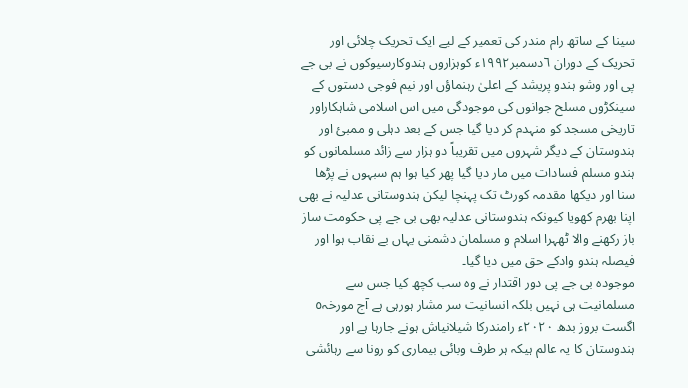سینا کے ساتھ رام مندر کی تعمیر کے لیے ایک تحریک چلائی اور تحریک کے دوران ٦دسمبر١٩٩٢ء كوہزاروں ہندوکارسیوکوں نے بی جے پی اور وشو ہندو پریشد کے اعلیٰ رہنماؤں اور نیم فوجی دستوں کے سینکڑوں مسلح جوانوں کی موجودگی میں اس اسلامی شاہکاراور تاریخی مسجد کو منہدم کر دیا گیا جس کے بعد دہلی و ممبئ اور ہندوستان کے دیگر شہروں میں تقریباً دو ہزار سے زائد مسلمانوں کو ہندو مسلم فسادات میں مار دیا گیا پھر کیا ہوا ہم سبہوں نے پڑھا سنا اور دیکھا مقدمہ کورٹ تک پہنچا لیکن ہندوستانی عدلیہ نے بھی اپنا بھرم کھویا کیونکہ ہندوستانی عدلیہ بھی بی جے پی حکومت ساز باز رکھنے والا ٹھہرا اسلام و مسلمان دشمنی یہاں بے نقاب ہوا اور فیصلہ ہندو وادکے حق میں دیا گیا۔
موجودہ بی جے پی دور اقتدار نے وہ سب کچھ کیا جس سے مسلمانیت ہی نہیں بلکہ انسانیت سر مشار ہورہی ہے آج مورخہ٥ اگست بروز بدھ ٢٠٢٠ء رامندرکا شیلانیاش ہونے جارہا ہے اور ہندوستان کا یہ عالم ہیکہ ہر طرف وبائی بیماری کو رونا سے رہائشی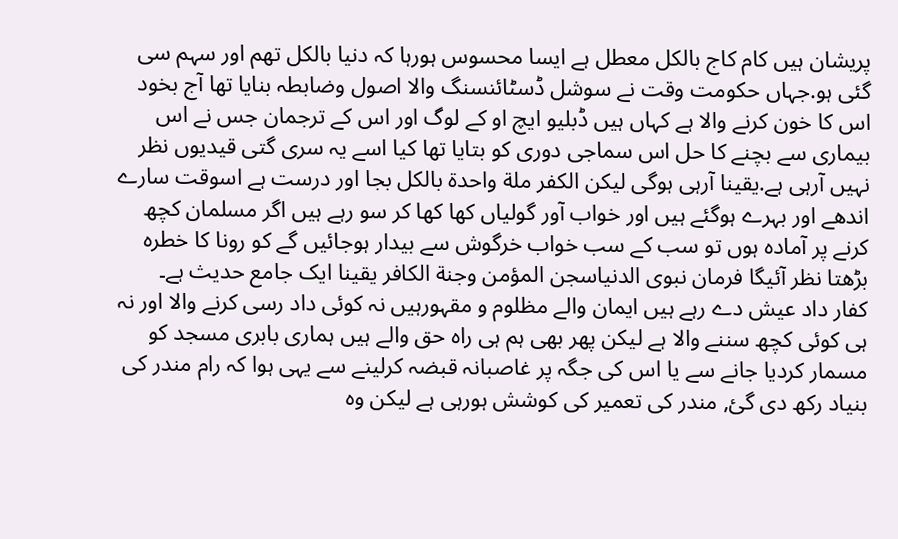پریشان ہیں کام کاج بالکل معطل ہے ایسا محسوس ہورہا کہ دنیا بالکل تھم اور سہم سی گئی ہو.جہاں حکومت وقت نے سوشل ڈسٹائنسنگ والا اصول وضابطہ بنایا تھا آج بخود اس کا خون کرنے والا ہے کہاں ہیں ڈبلیو ایچ او کے لوگ اور اس کے ترجمان جس نے اس بیماری سے بچنے کا حل اس سماجی دوری کو بتایا تھا کیا اسے یہ سری گتی قیدیوں نظر نہیں آرہی ہے.یقینا آرہی ہوگی لیکن الکفر ملة واحدة بالکل بجا اور درست ہے اسوقت سارے اندھے اور بہرے ہوگئے ہیں اور خواب آور گولیاں کھا کھا کر سو رہے ہیں اگر مسلمان کچھ کرنے پر آمادہ ہوں تو سب کے سب خواب خرگوش سے بیدار ہوجائیں گے کو رونا کا خطرہ بڑھتا نظر آئیگا فرمان نبوی الدنیاسجن المؤمن وجنة الكافر یقینا ایک جامع حدیث ہے۔
کفار داد عیش دے رہے ہیں ایمان والے مظلوم و مقہورہیں نہ کوئی داد رسی کرنے والا اور نہ ہی کوئی کچھ سننے والا ہے لیکن پھر بھی ہم ہی راہ حق والے ہیں ہماری بابری مسجد کو مسمار کردیا جانے سے یا اس کی جگہ پر غاصبانہ قبضہ کرلینے سے یہی ہوا کہ رام مندر کی بنیاد رکھ دی گئ, مندر کی تعمیر کی کوشش ہورہی ہے لیکن وہ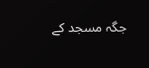جگہ مسجد کے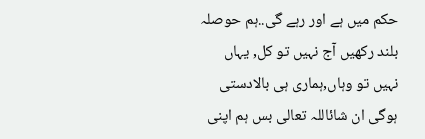حکم میں ہے اور رہے گی..ہم حوصلہ بلند رکھیں آج نہیں تو کل, یہاں نہیں تو وہاں,ہماری ہی بالادستی ہوگی ان شائاللہ تعالی بس ہم اپنی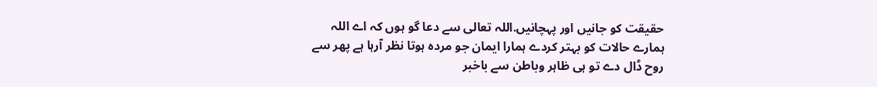حقیقت کو جانیں اور پہچانیں.اللہ تعالی سے دعا گو ہوں کہ اے اللہ ہمارے حالات کو بہتر کردے ہمارا ایمان جو مردہ ہوتا نظر آرہا ہے پھر سے روح ڈال دے تو ہی ظاہر وباطن سے باخبر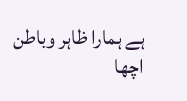ہے ہمارا ظاہر وباطن اچھا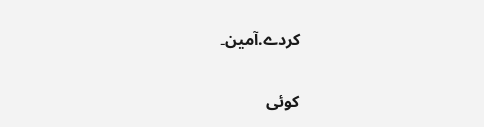کردے.آمین۔

کوئی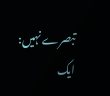تبصرے نہیں:
ایک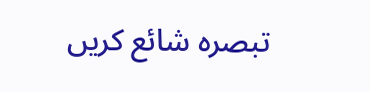تبصرہ شائع کریں